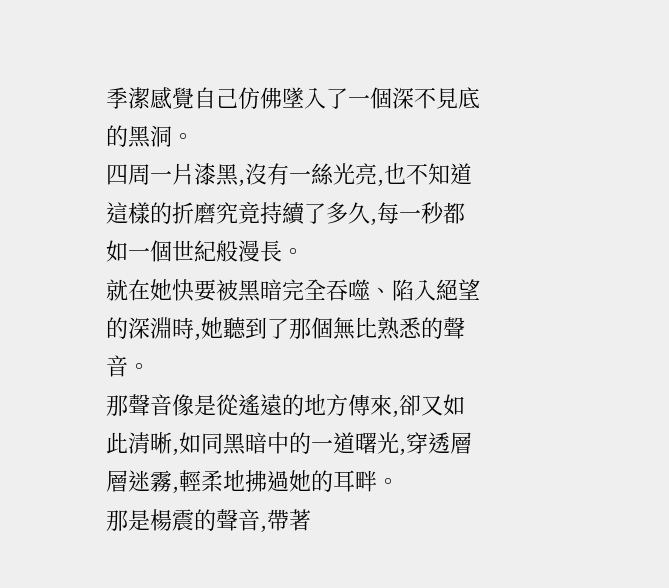季潔感覺自己仿佛墜入了一個深不見底的黑洞。
四周一片漆黑,沒有一絲光亮,也不知道這樣的折磨究竟持續了多久,每一秒都如一個世紀般漫長。
就在她快要被黑暗完全吞噬、陷入絕望的深淵時,她聽到了那個無比熟悉的聲音。
那聲音像是從遙遠的地方傳來,卻又如此清晰,如同黑暗中的一道曙光,穿透層層迷霧,輕柔地拂過她的耳畔。
那是楊震的聲音,帶著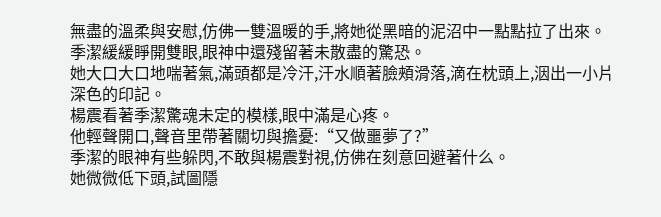無盡的溫柔與安慰,仿佛一雙溫暖的手,將她從黑暗的泥沼中一點點拉了出來。
季潔緩緩睜開雙眼,眼神中還殘留著未散盡的驚恐。
她大口大口地喘著氣,滿頭都是冷汗,汗水順著臉頰滑落,滴在枕頭上,洇出一小片深色的印記。
楊震看著季潔驚魂未定的模樣,眼中滿是心疼。
他輕聲開口,聲音里帶著關切與擔憂:“又做噩夢了?”
季潔的眼神有些躲閃,不敢與楊震對視,仿佛在刻意回避著什么。
她微微低下頭,試圖隱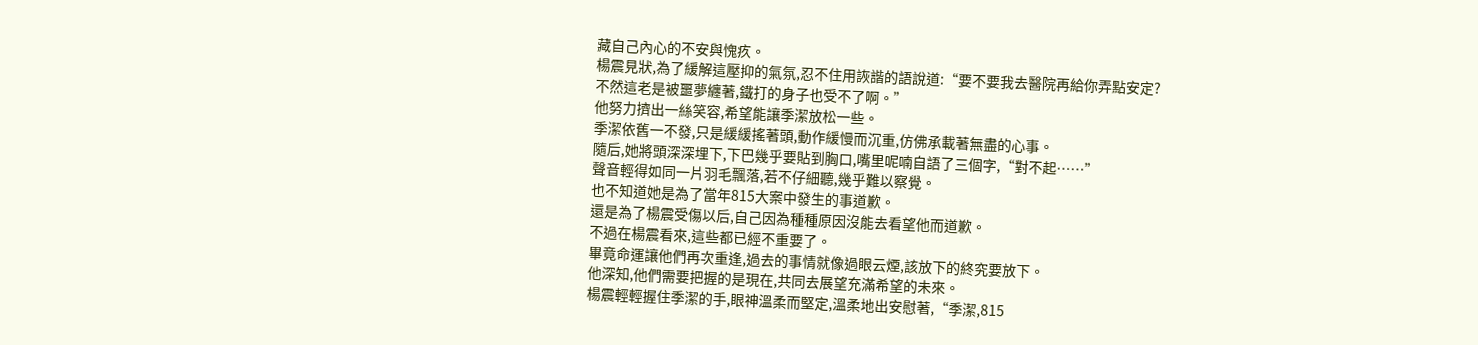藏自己內心的不安與愧疚。
楊震見狀,為了緩解這壓抑的氣氛,忍不住用詼諧的語說道:“要不要我去醫院再給你弄點安定?
不然這老是被噩夢纏著,鐵打的身子也受不了啊。”
他努力擠出一絲笑容,希望能讓季潔放松一些。
季潔依舊一不發,只是緩緩搖著頭,動作緩慢而沉重,仿佛承載著無盡的心事。
隨后,她將頭深深埋下,下巴幾乎要貼到胸口,嘴里呢喃自語了三個字,“對不起……”
聲音輕得如同一片羽毛飄落,若不仔細聽,幾乎難以察覺。
也不知道她是為了當年815大案中發生的事道歉。
還是為了楊震受傷以后,自己因為種種原因沒能去看望他而道歉。
不過在楊震看來,這些都已經不重要了。
畢竟命運讓他們再次重逢,過去的事情就像過眼云煙,該放下的終究要放下。
他深知,他們需要把握的是現在,共同去展望充滿希望的未來。
楊震輕輕握住季潔的手,眼神溫柔而堅定,溫柔地出安慰著,“季潔,815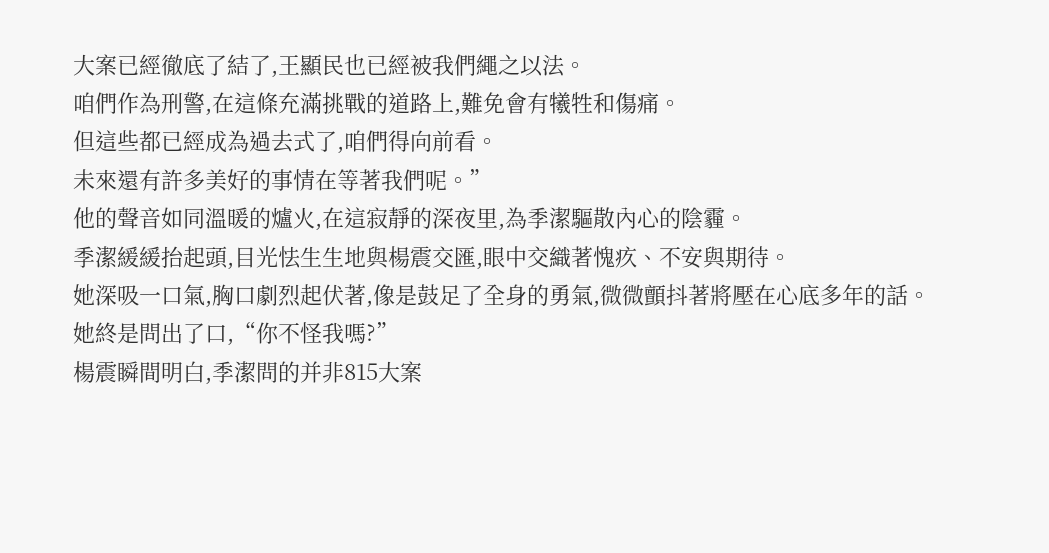大案已經徹底了結了,王顯民也已經被我們繩之以法。
咱們作為刑警,在這條充滿挑戰的道路上,難免會有犧牲和傷痛。
但這些都已經成為過去式了,咱們得向前看。
未來還有許多美好的事情在等著我們呢。”
他的聲音如同溫暖的爐火,在這寂靜的深夜里,為季潔驅散內心的陰霾。
季潔緩緩抬起頭,目光怯生生地與楊震交匯,眼中交織著愧疚、不安與期待。
她深吸一口氣,胸口劇烈起伏著,像是鼓足了全身的勇氣,微微顫抖著將壓在心底多年的話。
她終是問出了口,“你不怪我嗎?”
楊震瞬間明白,季潔問的并非815大案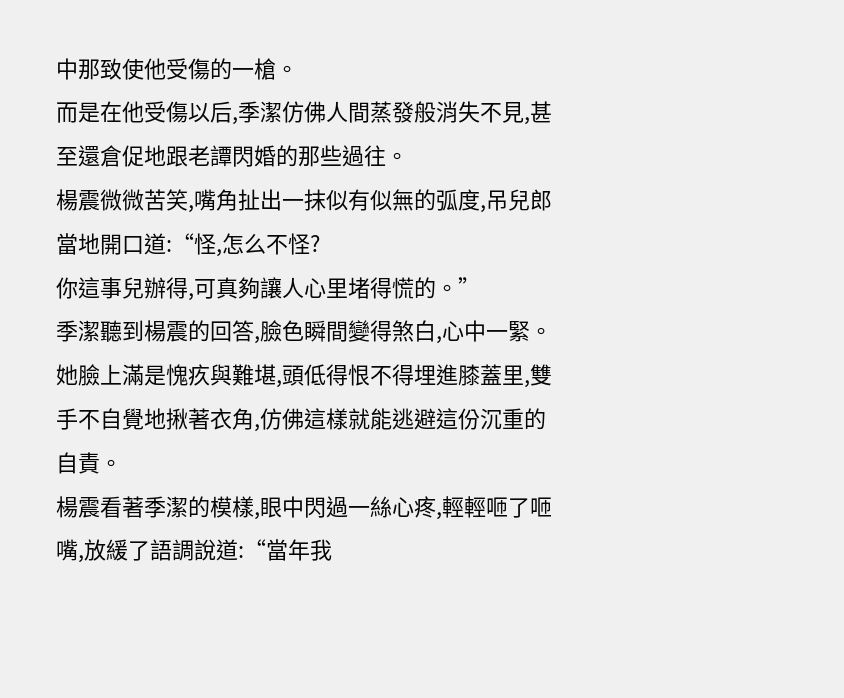中那致使他受傷的一槍。
而是在他受傷以后,季潔仿佛人間蒸發般消失不見,甚至還倉促地跟老譚閃婚的那些過往。
楊震微微苦笑,嘴角扯出一抹似有似無的弧度,吊兒郎當地開口道:“怪,怎么不怪?
你這事兒辦得,可真夠讓人心里堵得慌的。”
季潔聽到楊震的回答,臉色瞬間變得煞白,心中一緊。
她臉上滿是愧疚與難堪,頭低得恨不得埋進膝蓋里,雙手不自覺地揪著衣角,仿佛這樣就能逃避這份沉重的自責。
楊震看著季潔的模樣,眼中閃過一絲心疼,輕輕咂了咂嘴,放緩了語調說道:“當年我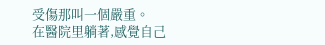受傷那叫一個嚴重。
在醫院里躺著,感覺自己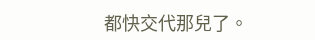都快交代那兒了。